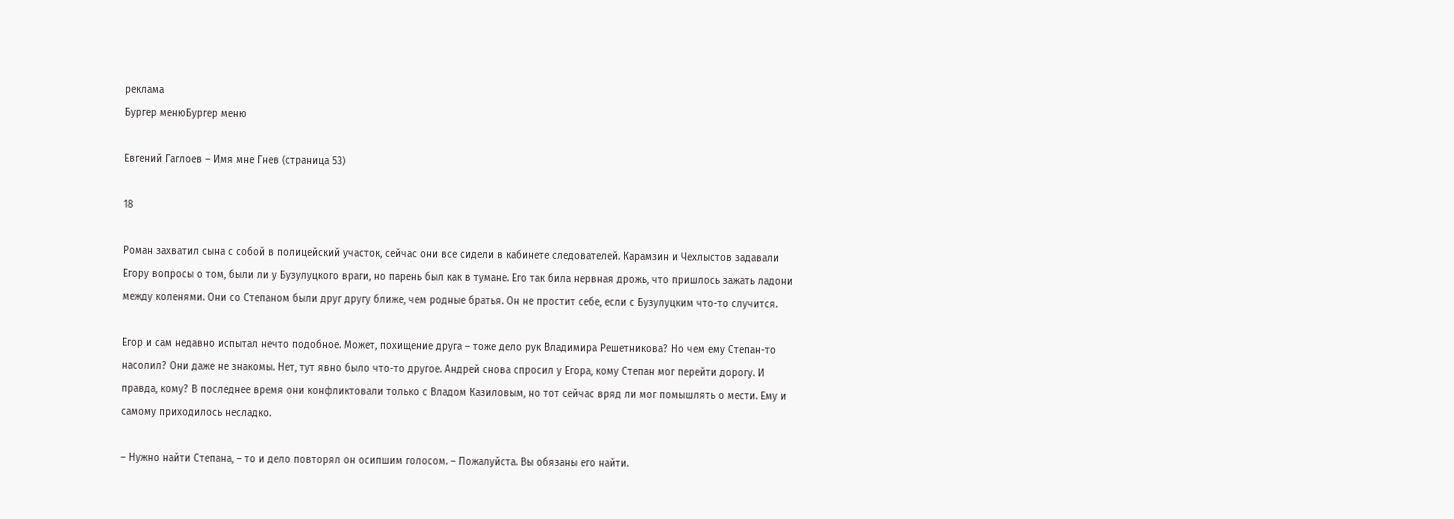реклама
Бургер менюБургер меню

Евгений Гаглоев – Имя мне Гнев (страница 53)

18

Роман захватил сына с собой в полицейский участок, сейчас они все сидели в кабинете следователей. Карамзин и Чехлыстов задавали Егору вопросы о том, были ли у Бузулуцкого враги, но парень был как в тумане. Его так била нервная дрожь, что пришлось зажать ладони между коленями. Они со Степаном были друг другу ближе, чем родные братья. Он не простит себе, если с Бузулуцким что-то случится.

Егор и сам недавно испытал нечто подобное. Может, похищение друга – тоже дело рук Владимира Решетникова? Но чем ему Степан-то насолил? Они даже не знакомы. Нет, тут явно было что-то другое. Андрей снова спросил у Егора, кому Степан мог перейти дорогу. И правда, кому? В последнее время они конфликтовали только с Владом Казиловым, но тот сейчас вряд ли мог помышлять о мести. Ему и самому приходилось несладко.

– Нужно найти Степана, – то и дело повторял он осипшим голосом. – Пожалуйста. Вы обязаны его найти.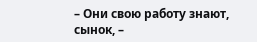– Они свою работу знают, сынок, –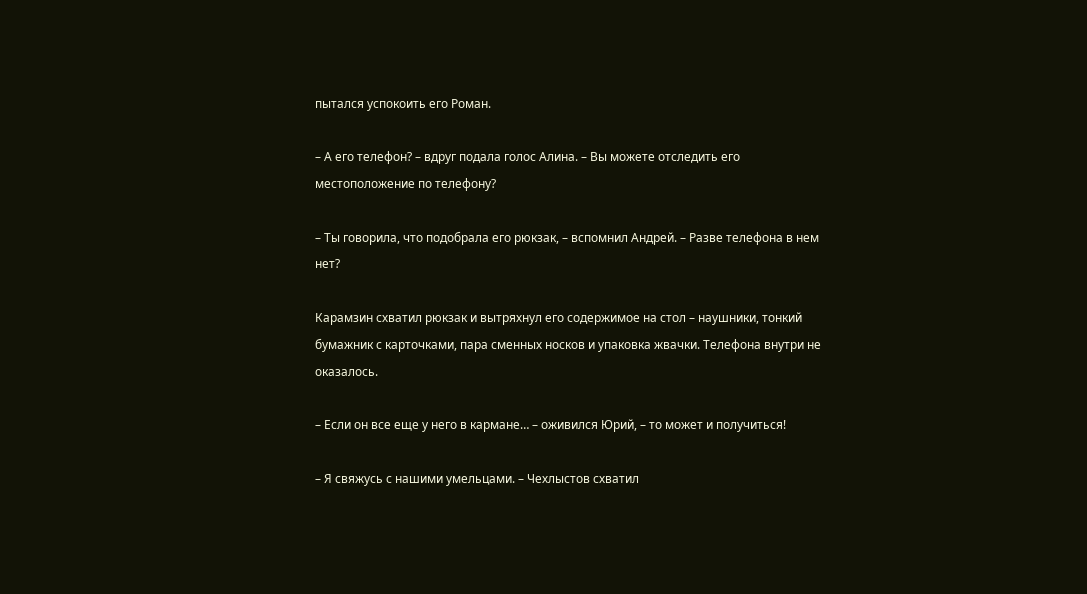пытался успокоить его Роман.

– А его телефон? – вдруг подала голос Алина. – Вы можете отследить его местоположение по телефону?

– Ты говорила, что подобрала его рюкзак, – вспомнил Андрей. – Разве телефона в нем нет?

Карамзин схватил рюкзак и вытряхнул его содержимое на стол – наушники, тонкий бумажник с карточками, пара сменных носков и упаковка жвачки. Телефона внутри не оказалось.

– Если он все еще у него в кармане… – оживился Юрий, – то может и получиться!

– Я свяжусь с нашими умельцами. – Чехлыстов схватил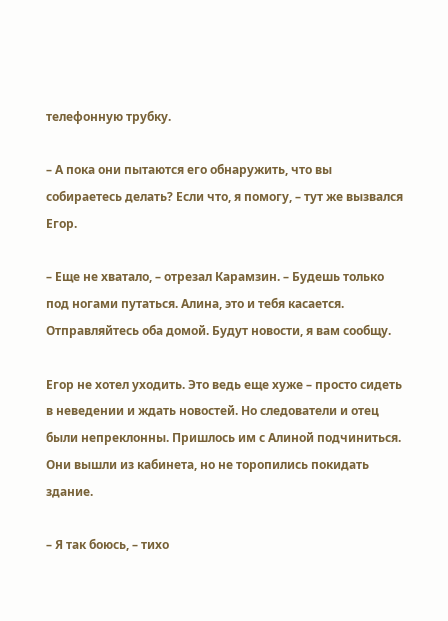телефонную трубку.

– А пока они пытаются его обнаружить, что вы собираетесь делать? Если что, я помогу, – тут же вызвался Егор.

– Еще не хватало, – отрезал Карамзин. – Будешь только под ногами путаться. Алина, это и тебя касается. Отправляйтесь оба домой. Будут новости, я вам сообщу.

Егор не хотел уходить. Это ведь еще хуже – просто сидеть в неведении и ждать новостей. Но следователи и отец были непреклонны. Пришлось им с Алиной подчиниться. Они вышли из кабинета, но не торопились покидать здание.

– Я так боюсь, – тихо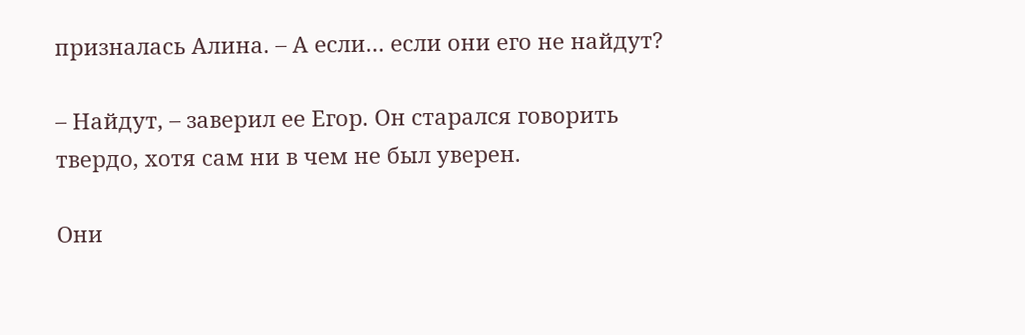призналась Алина. – А если… если они его не найдут?

– Найдут, – заверил ее Егор. Он старался говорить твердо, хотя сам ни в чем не был уверен.

Они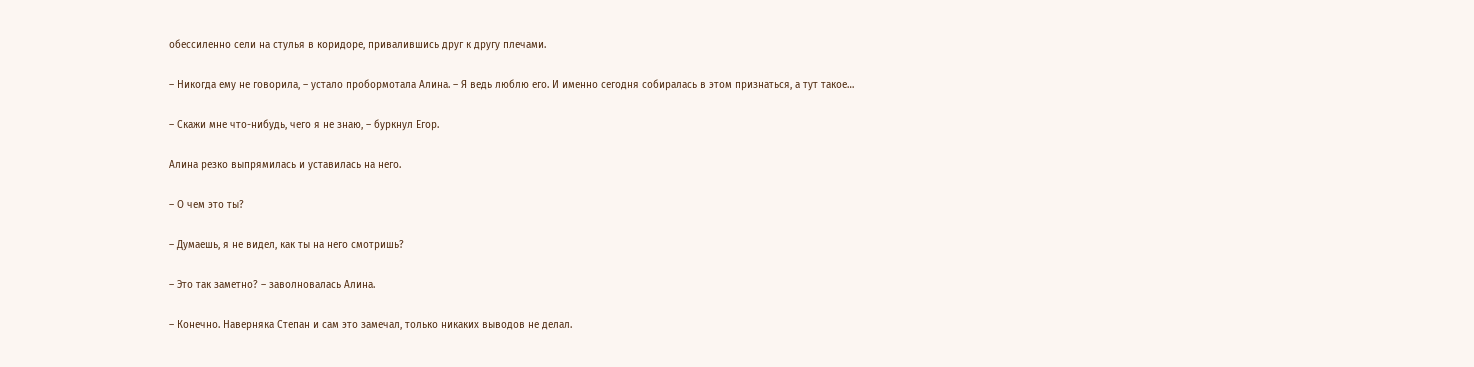обессиленно сели на стулья в коридоре, привалившись друг к другу плечами.

– Никогда ему не говорила, – устало пробормотала Алина. – Я ведь люблю его. И именно сегодня собиралась в этом признаться, а тут такое…

– Скажи мне что-нибудь, чего я не знаю, – буркнул Егор.

Алина резко выпрямилась и уставилась на него.

– О чем это ты?

– Думаешь, я не видел, как ты на него смотришь?

– Это так заметно? – заволновалась Алина.

– Конечно. Наверняка Степан и сам это замечал, только никаких выводов не делал.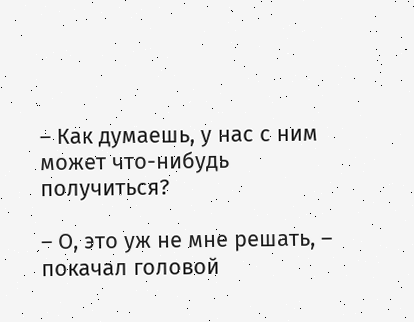– Как думаешь, у нас с ним может что-нибудь получиться?

– О, это уж не мне решать, – покачал головой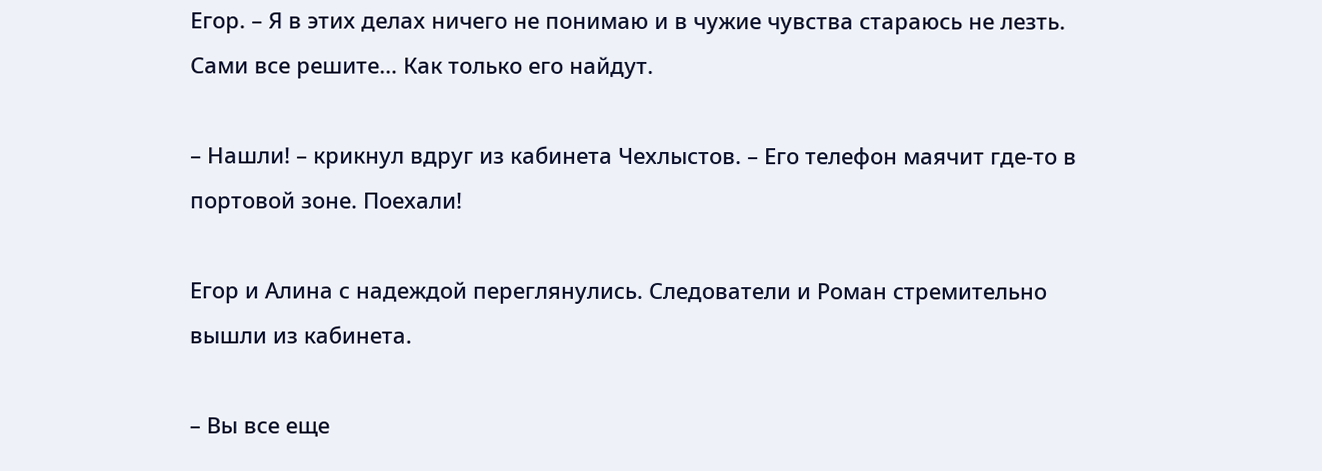Егор. – Я в этих делах ничего не понимаю и в чужие чувства стараюсь не лезть. Сами все решите… Как только его найдут.

– Нашли! – крикнул вдруг из кабинета Чехлыстов. – Его телефон маячит где-то в портовой зоне. Поехали!

Егор и Алина с надеждой переглянулись. Следователи и Роман стремительно вышли из кабинета.

– Вы все еще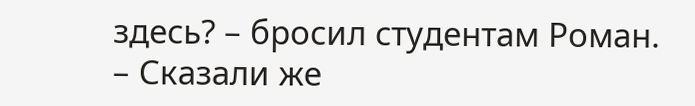здесь? – бросил студентам Роман. – Сказали же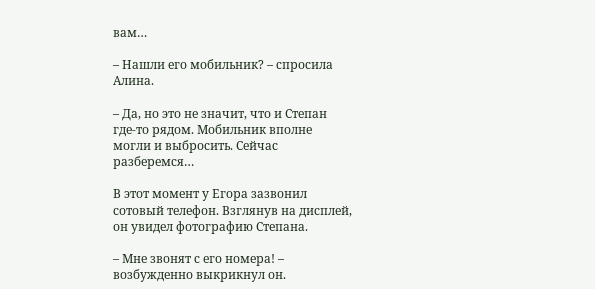вам…

– Нашли его мобильник? – спросила Алина.

– Да, но это не значит, что и Степан где-то рядом. Мобильник вполне могли и выбросить. Сейчас разберемся…

В этот момент у Егора зазвонил сотовый телефон. Взглянув на дисплей, он увидел фотографию Степана.

– Мне звонят с его номера! – возбужденно выкрикнул он.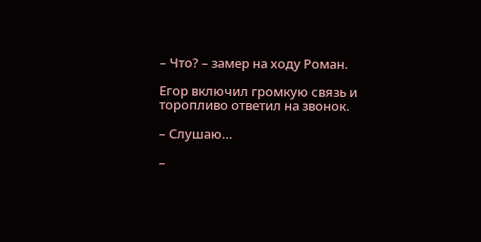– Что? – замер на ходу Роман.

Егор включил громкую связь и торопливо ответил на звонок.

– Слушаю…

–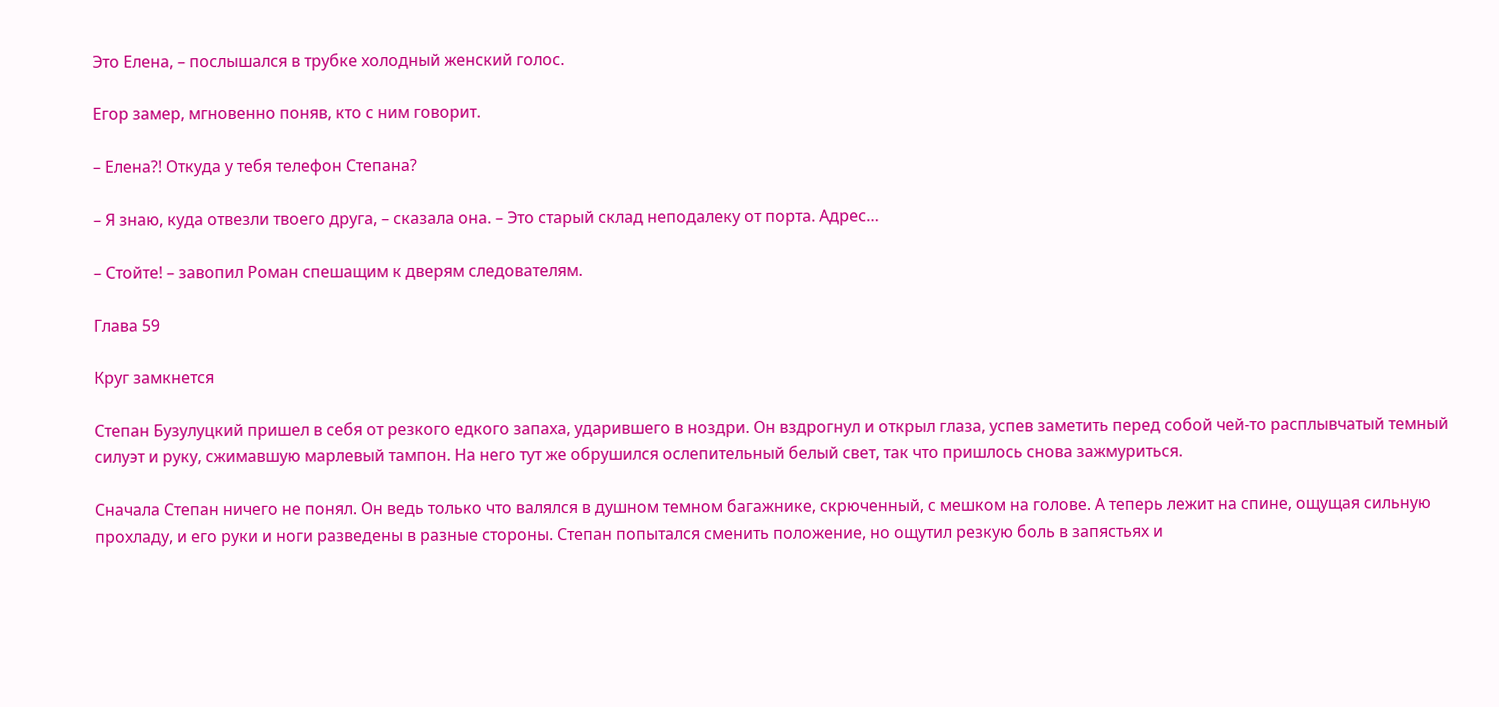Это Елена, – послышался в трубке холодный женский голос.

Егор замер, мгновенно поняв, кто с ним говорит.

– Елена?! Откуда у тебя телефон Степана?

– Я знаю, куда отвезли твоего друга, – сказала она. – Это старый склад неподалеку от порта. Адрес…

– Стойте! – завопил Роман спешащим к дверям следователям.

Глава 59

Круг замкнется

Степан Бузулуцкий пришел в себя от резкого едкого запаха, ударившего в ноздри. Он вздрогнул и открыл глаза, успев заметить перед собой чей-то расплывчатый темный силуэт и руку, сжимавшую марлевый тампон. На него тут же обрушился ослепительный белый свет, так что пришлось снова зажмуриться.

Сначала Степан ничего не понял. Он ведь только что валялся в душном темном багажнике, скрюченный, с мешком на голове. А теперь лежит на спине, ощущая сильную прохладу, и его руки и ноги разведены в разные стороны. Степан попытался сменить положение, но ощутил резкую боль в запястьях и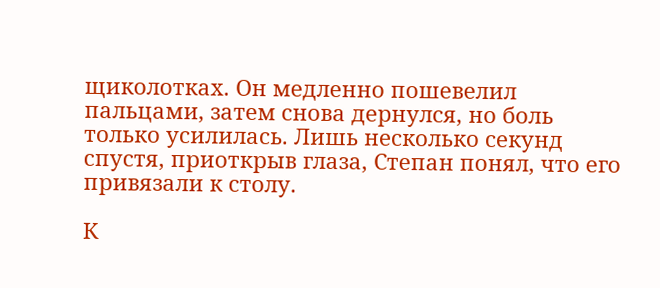щиколотках. Он медленно пошевелил пальцами, затем снова дернулся, но боль только усилилась. Лишь несколько секунд спустя, приоткрыв глаза, Степан понял, что его привязали к столу.

К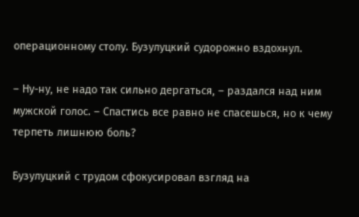операционному столу. Бузулуцкий судорожно вздохнул.

– Ну-ну, не надо так сильно дергаться, – раздался над ним мужской голос. – Спастись все равно не спасешься, но к чему терпеть лишнюю боль?

Бузулуцкий с трудом сфокусировал взгляд на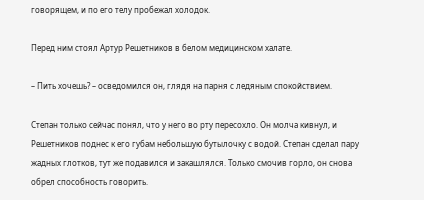говорящем, и по его телу пробежал холодок.

Перед ним стоял Артур Решетников в белом медицинском халате.

– Пить хочешь? – осведомился он, глядя на парня с ледяным спокойствием.

Степан только сейчас понял, что у него во рту пересохло. Он молча кивнул, и Решетников поднес к его губам небольшую бутылочку с водой. Степан сделал пару жадных глотков, тут же подавился и закашлялся. Только смочив горло, он снова обрел способность говорить.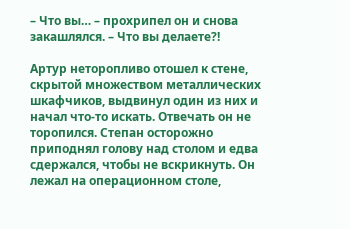– Что вы… – прохрипел он и снова закашлялся. – Что вы делаете?!

Артур неторопливо отошел к стене, скрытой множеством металлических шкафчиков, выдвинул один из них и начал что-то искать. Отвечать он не торопился. Степан осторожно приподнял голову над столом и едва сдержался, чтобы не вскрикнуть. Он лежал на операционном столе,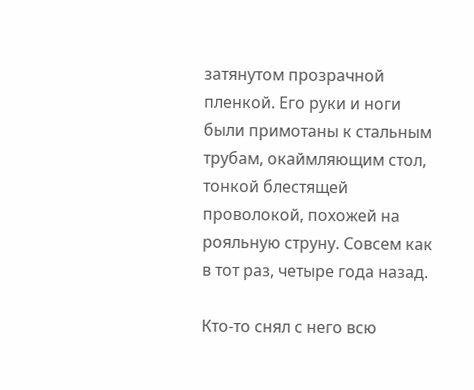затянутом прозрачной пленкой. Его руки и ноги были примотаны к стальным трубам, окаймляющим стол, тонкой блестящей проволокой, похожей на рояльную струну. Совсем как в тот раз, четыре года назад.

Кто-то снял с него всю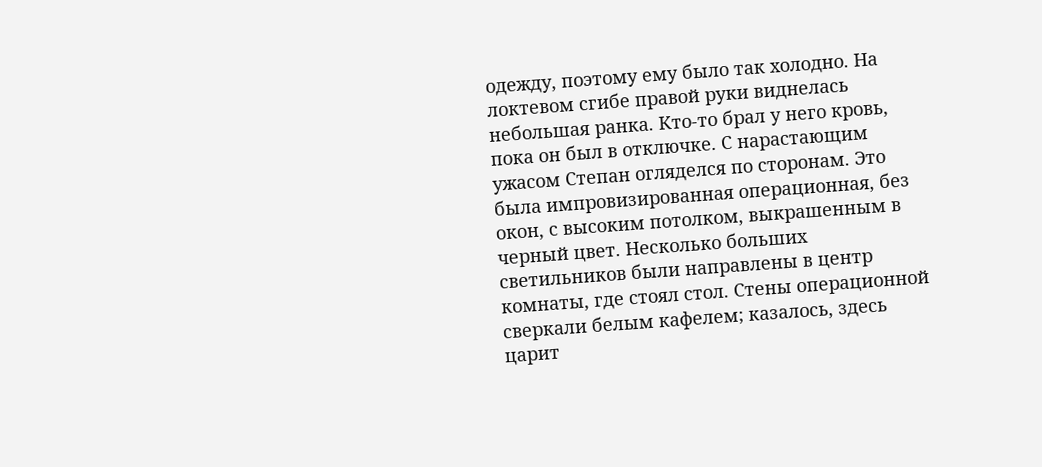одежду, поэтому ему было так холодно. На локтевом сгибе правой руки виднелась небольшая ранка. Кто-то брал у него кровь, пока он был в отключке. С нарастающим ужасом Степан огляделся по сторонам. Это была импровизированная операционная, без окон, с высоким потолком, выкрашенным в черный цвет. Несколько больших светильников были направлены в центр комнаты, где стоял стол. Стены операционной сверкали белым кафелем; казалось, здесь царит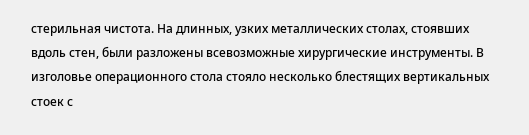стерильная чистота. На длинных, узких металлических столах, стоявших вдоль стен, были разложены всевозможные хирургические инструменты. В изголовье операционного стола стояло несколько блестящих вертикальных стоек с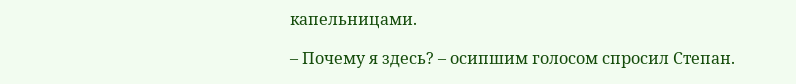капельницами.

– Почему я здесь? – осипшим голосом спросил Степан.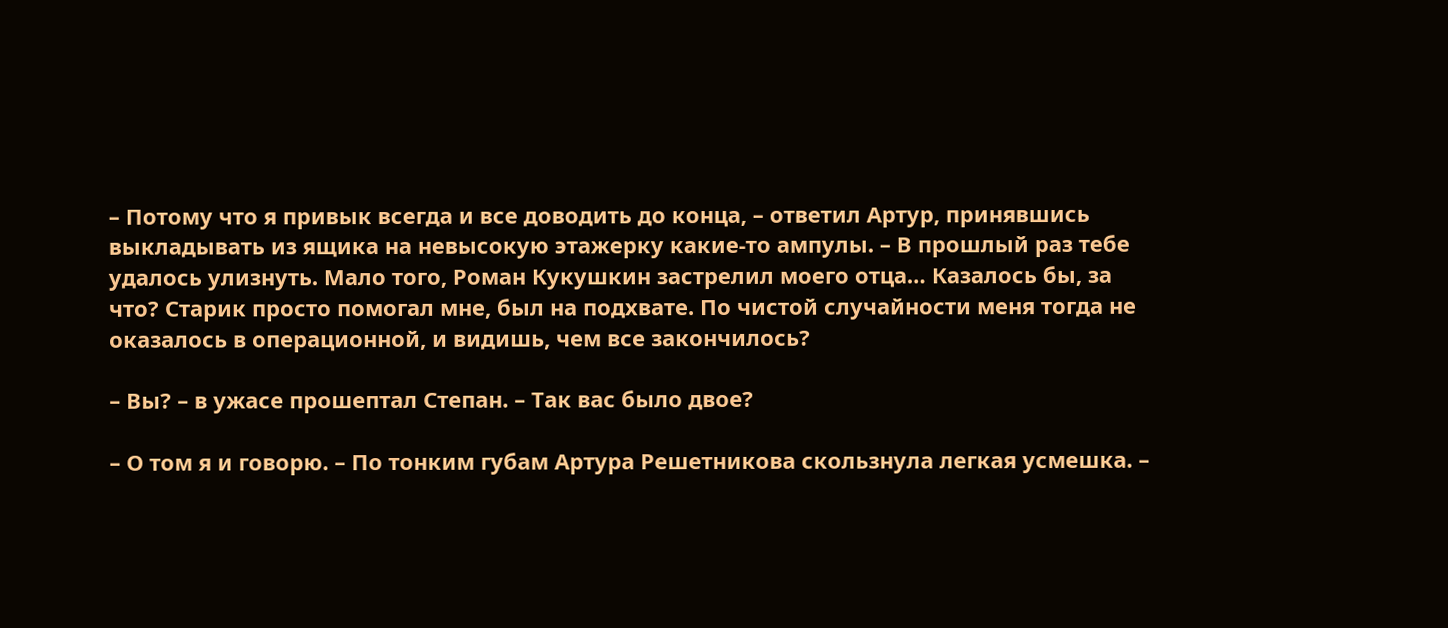– Потому что я привык всегда и все доводить до конца, – ответил Артур, принявшись выкладывать из ящика на невысокую этажерку какие-то ампулы. – В прошлый раз тебе удалось улизнуть. Мало того, Роман Кукушкин застрелил моего отца… Казалось бы, за что? Старик просто помогал мне, был на подхвате. По чистой случайности меня тогда не оказалось в операционной, и видишь, чем все закончилось?

– Вы? – в ужасе прошептал Степан. – Так вас было двое?

– О том я и говорю. – По тонким губам Артура Решетникова скользнула легкая усмешка. –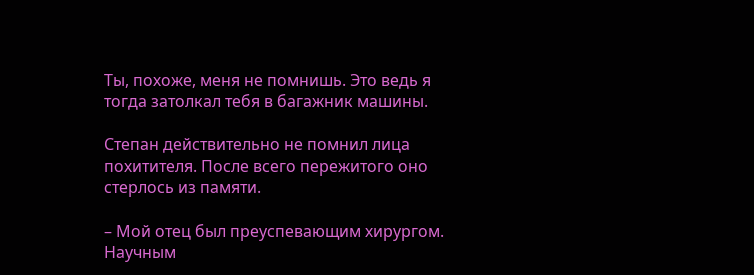Ты, похоже, меня не помнишь. Это ведь я тогда затолкал тебя в багажник машины.

Степан действительно не помнил лица похитителя. После всего пережитого оно стерлось из памяти.

– Мой отец был преуспевающим хирургом. Научным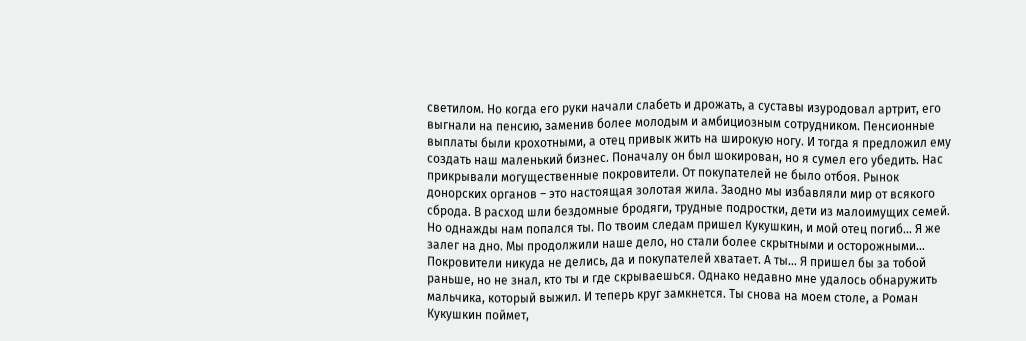светилом. Но когда его руки начали слабеть и дрожать, а суставы изуродовал артрит, его выгнали на пенсию, заменив более молодым и амбициозным сотрудником. Пенсионные выплаты были крохотными, а отец привык жить на широкую ногу. И тогда я предложил ему создать наш маленький бизнес. Поначалу он был шокирован, но я сумел его убедить. Нас прикрывали могущественные покровители. От покупателей не было отбоя. Рынок донорских органов – это настоящая золотая жила. Заодно мы избавляли мир от всякого сброда. В расход шли бездомные бродяги, трудные подростки, дети из малоимущих семей. Но однажды нам попался ты. По твоим следам пришел Кукушкин, и мой отец погиб… Я же залег на дно. Мы продолжили наше дело, но стали более скрытными и осторожными… Покровители никуда не делись, да и покупателей хватает. А ты… Я пришел бы за тобой раньше, но не знал, кто ты и где скрываешься. Однако недавно мне удалось обнаружить мальчика, который выжил. И теперь круг замкнется. Ты снова на моем столе, а Роман Кукушкин поймет,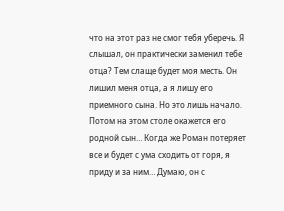что на этот раз не смог тебя уберечь. Я слышал, он практически заменил тебе отца? Тем слаще будет моя месть. Он лишил меня отца, а я лишу его приемного сына. Но это лишь начало. Потом на этом столе окажется его родной сын… Когда же Роман потеряет все и будет с ума сходить от горя, я приду и за ним… Думаю, он с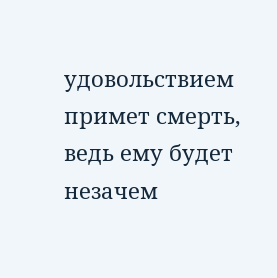удовольствием примет смерть, ведь ему будет незачем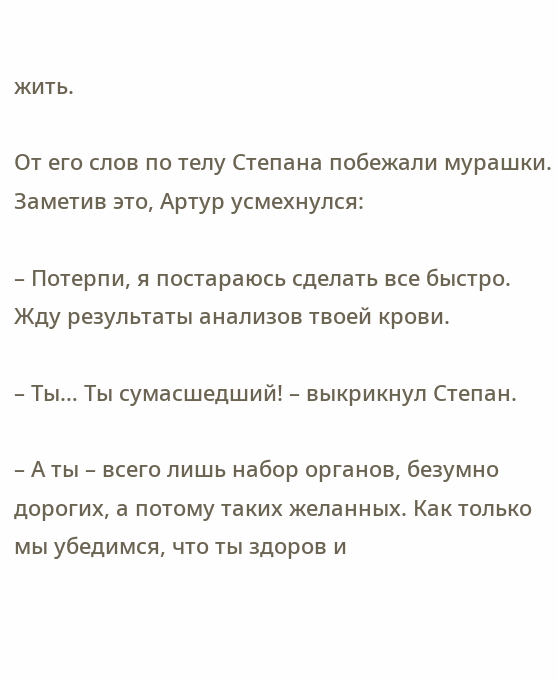жить.

От его слов по телу Степана побежали мурашки. Заметив это, Артур усмехнулся:

– Потерпи, я постараюсь сделать все быстро. Жду результаты анализов твоей крови.

– Ты… Ты сумасшедший! – выкрикнул Степан.

– А ты – всего лишь набор органов, безумно дорогих, а потому таких желанных. Как только мы убедимся, что ты здоров и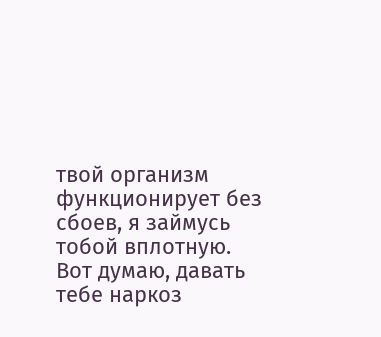твой организм функционирует без сбоев, я займусь тобой вплотную. Вот думаю, давать тебе наркоз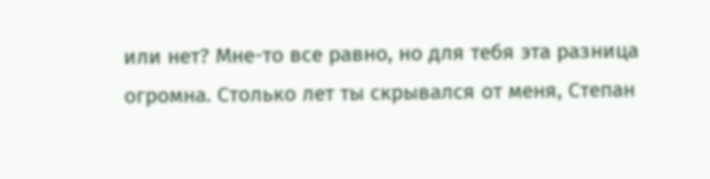или нет? Мне-то все равно, но для тебя эта разница огромна. Столько лет ты скрывался от меня, Степан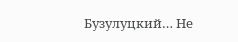Бузулуцкий… Не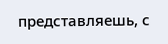представляешь, с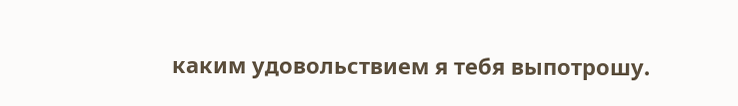каким удовольствием я тебя выпотрошу.